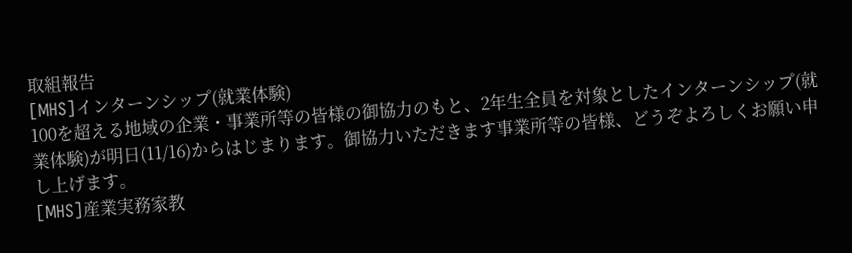取組報告
[MHS]インターンシップ(就業体験)
100を超える地域の企業・事業所等の皆様の御協力のもと、2年生全員を対象としたインターンシップ(就業体験)が明日(11/16)からはじまります。御協力いただきます事業所等の皆様、どうぞよろしくお願い申し上げます。
[MHS]産業実務家教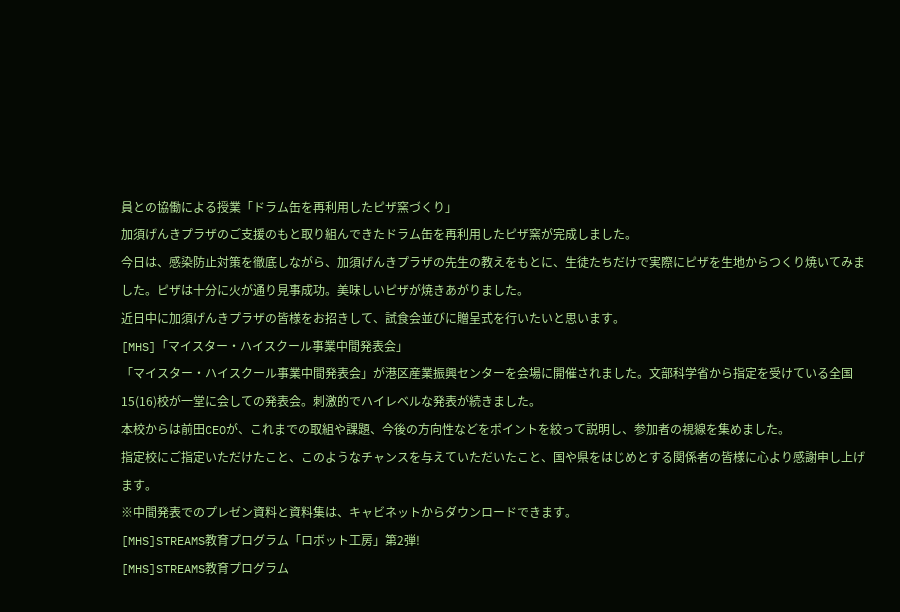員との協働による授業「ドラム缶を再利用したピザ窯づくり」
加須げんきプラザのご支援のもと取り組んできたドラム缶を再利用したピザ窯が完成しました。
今日は、感染防止対策を徹底しながら、加須げんきプラザの先生の教えをもとに、生徒たちだけで実際にピザを生地からつくり焼いてみました。ピザは十分に火が通り見事成功。美味しいピザが焼きあがりました。
近日中に加須げんきプラザの皆様をお招きして、試食会並びに贈呈式を行いたいと思います。
[MHS]「マイスター・ハイスクール事業中間発表会」
「マイスター・ハイスクール事業中間発表会」が港区産業振興センターを会場に開催されました。文部科学省から指定を受けている全国15(16)校が一堂に会しての発表会。刺激的でハイレベルな発表が続きました。
本校からは前田CEOが、これまでの取組や課題、今後の方向性などをポイントを絞って説明し、参加者の視線を集めました。
指定校にご指定いただけたこと、このようなチャンスを与えていただいたこと、国や県をはじめとする関係者の皆様に心より感謝申し上げます。
※中間発表でのプレゼン資料と資料集は、キャビネットからダウンロードできます。
[MHS]STREAMS教育プログラム「ロボット工房」第2弾!
[MHS]STREAMS教育プログラム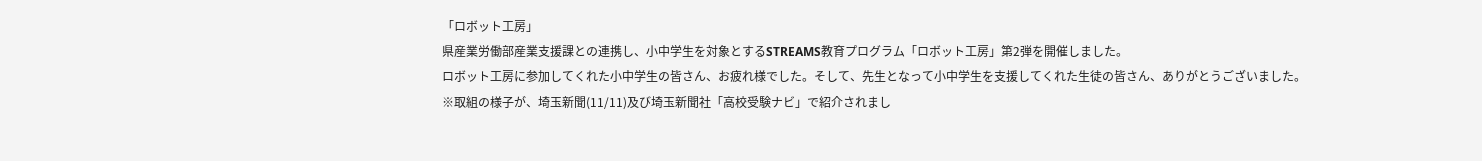「ロボット工房」
県産業労働部産業支援課との連携し、小中学生を対象とするSTREAMS教育プログラム「ロボット工房」第2弾を開催しました。
ロボット工房に参加してくれた小中学生の皆さん、お疲れ様でした。そして、先生となって小中学生を支援してくれた生徒の皆さん、ありがとうございました。
※取組の様子が、埼玉新聞(11/11)及び埼玉新聞社「高校受験ナビ」で紹介されまし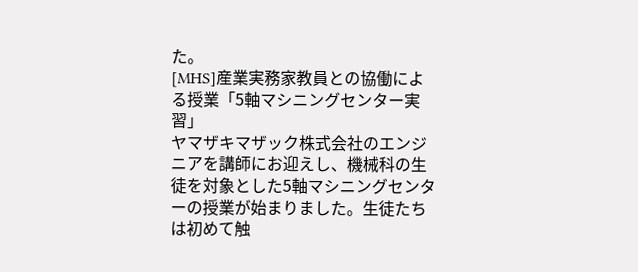た。
[MHS]産業実務家教員との協働による授業「5軸マシニングセンター実習」
ヤマザキマザック株式会社のエンジニアを講師にお迎えし、機械科の生徒を対象とした5軸マシニングセンターの授業が始まりました。生徒たちは初めて触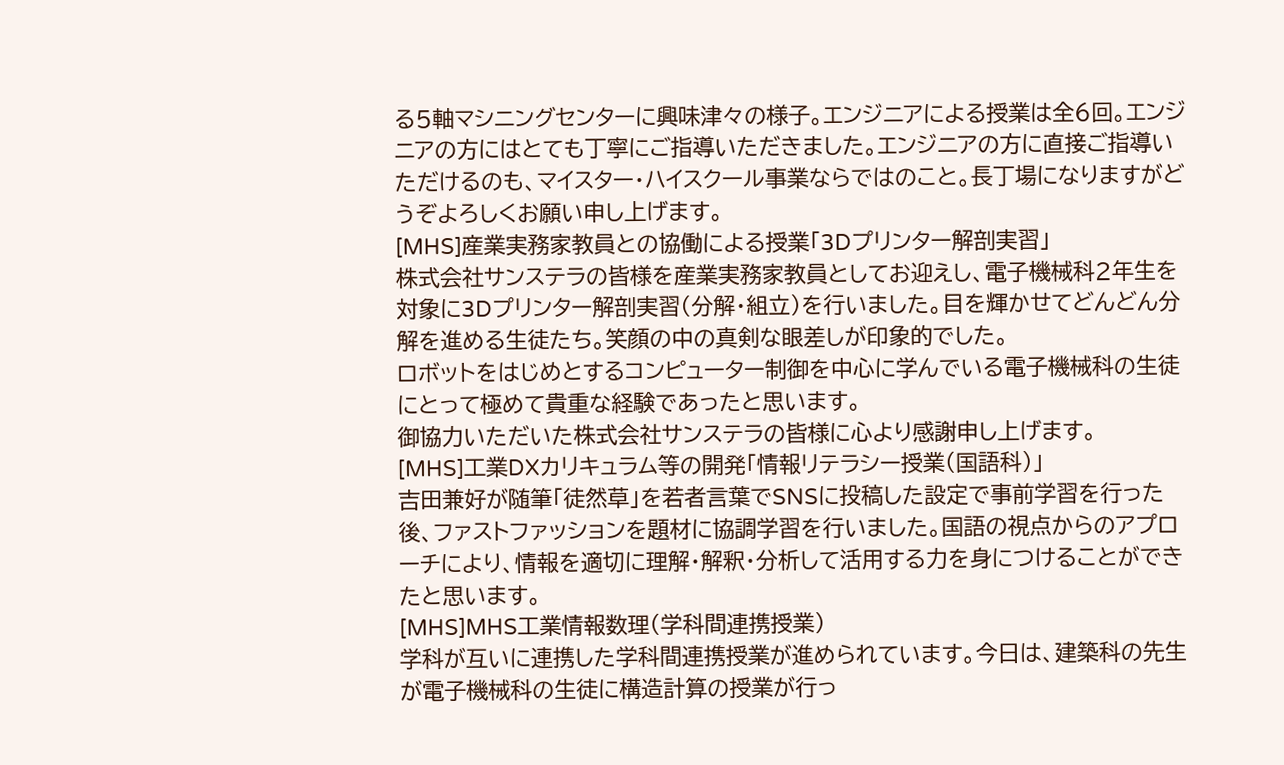る5軸マシニングセンターに興味津々の様子。エンジニアによる授業は全6回。エンジニアの方にはとても丁寧にご指導いただきました。エンジニアの方に直接ご指導いただけるのも、マイスター・ハイスクール事業ならではのこと。長丁場になりますがどうぞよろしくお願い申し上げます。
[MHS]産業実務家教員との協働による授業「3Dプリンター解剖実習」
株式会社サンステラの皆様を産業実務家教員としてお迎えし、電子機械科2年生を対象に3Dプリンター解剖実習(分解・組立)を行いました。目を輝かせてどんどん分解を進める生徒たち。笑顔の中の真剣な眼差しが印象的でした。
ロボットをはじめとするコンピューター制御を中心に学んでいる電子機械科の生徒にとって極めて貴重な経験であったと思います。
御協力いただいた株式会社サンステラの皆様に心より感謝申し上げます。
[MHS]工業DXカリキュラム等の開発「情報リテラシー授業(国語科)」
吉田兼好が随筆「徒然草」を若者言葉でSNSに投稿した設定で事前学習を行った後、ファストファッションを題材に協調学習を行いました。国語の視点からのアプローチにより、情報を適切に理解・解釈・分析して活用する力を身につけることができたと思います。
[MHS]MHS工業情報数理(学科間連携授業)
学科が互いに連携した学科間連携授業が進められています。今日は、建築科の先生が電子機械科の生徒に構造計算の授業が行っ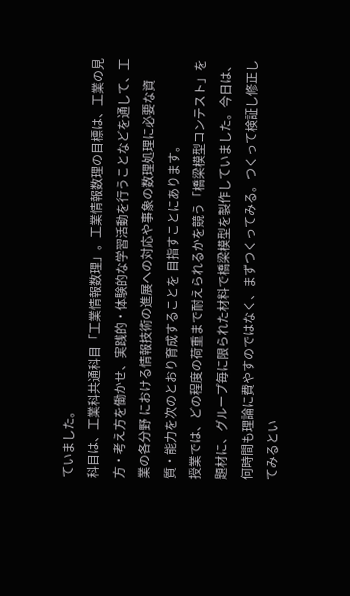ていました。
科目は、工業科共通科目「工業情報数理」。工業情報数理の目標は、工業の見方・考え方を働かせ、実践的・体験的な学習活動を行うことなどを通して、工業の各分野 における情報技術の進展への対応や事象の数理処理に必要な資質・能力を次のとおり育成することを 目指すことにあります。
授業では、どの程度の荷重まで耐えられるかを競う「橋梁模型コンテスト」を題材に、グループ毎に限られた材料で橋梁模型を製作していました。今日は、何時間も理論に費やすのではなく、まずつくってみる。つくって検証し修正してみるとい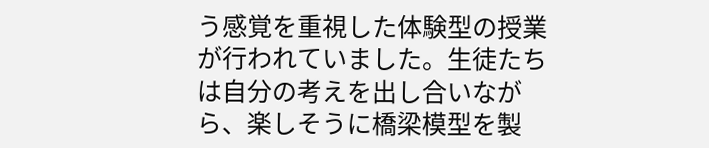う感覚を重視した体験型の授業が行われていました。生徒たちは自分の考えを出し合いながら、楽しそうに橋梁模型を製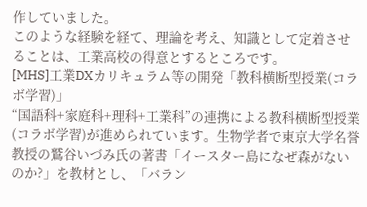作していました。
このような経験を経て、理論を考え、知識として定着させることは、工業高校の得意とするところです。
[MHS]工業DXカリキュラム等の開発「教科横断型授業(コラボ学習)」
“国語科+家庭科+理科+工業科”の連携による教科横断型授業(コラボ学習)が進められています。生物学者で東京大学名誉教授の鷲谷いづみ氏の著書「イースター島になぜ森がないのか?」を教材とし、「バラン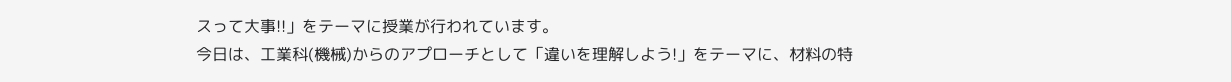スって大事!!」をテーマに授業が行われています。
今日は、工業科(機械)からのアプローチとして「違いを理解しよう!」をテーマに、材料の特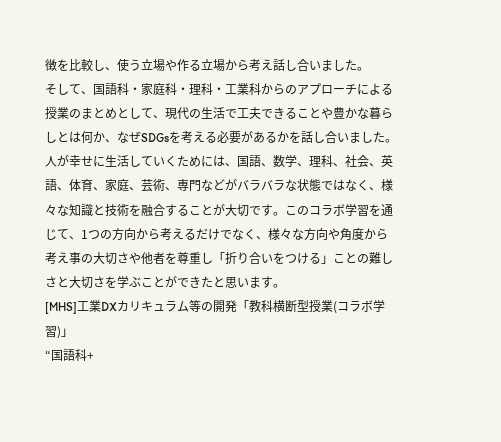徴を比較し、使う立場や作る立場から考え話し合いました。
そして、国語科・家庭科・理科・工業科からのアプローチによる授業のまとめとして、現代の生活で工夫できることや豊かな暮らしとは何か、なぜSDGsを考える必要があるかを話し合いました。
人が幸せに生活していくためには、国語、数学、理科、社会、英語、体育、家庭、芸術、専門などがバラバラな状態ではなく、様々な知識と技術を融合することが大切です。このコラボ学習を通じて、1つの方向から考えるだけでなく、様々な方向や角度から考え事の大切さや他者を尊重し「折り合いをつける」ことの難しさと大切さを学ぶことができたと思います。
[MHS]工業DXカリキュラム等の開発「教科横断型授業(コラボ学習)」
“国語科+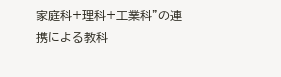家庭科+理科+工業科”の連携による教科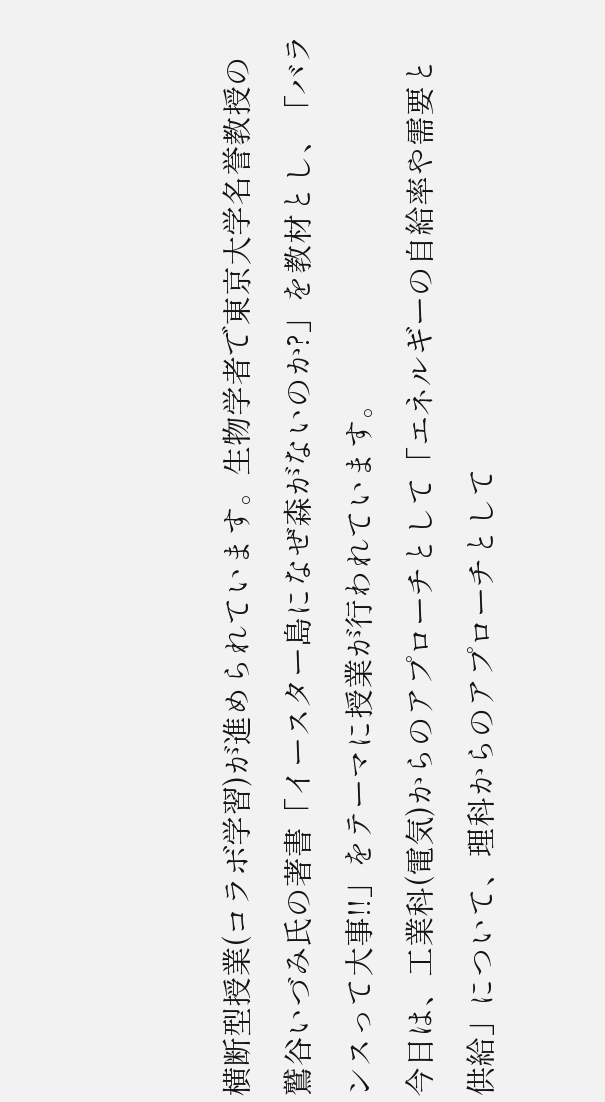横断型授業(コラボ学習)が進められています。生物学者で東京大学名誉教授の鷲谷いづみ氏の著書「イースター島になぜ森がないのか?」を教材とし、「バランスって大事!!」をテーマに授業が行われています。
今日は、工業科(電気)からのアプローチとして「エネルギーの自給率や需要と供給」について、理科からのアプローチとして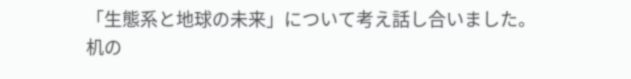「生態系と地球の未来」について考え話し合いました。
机の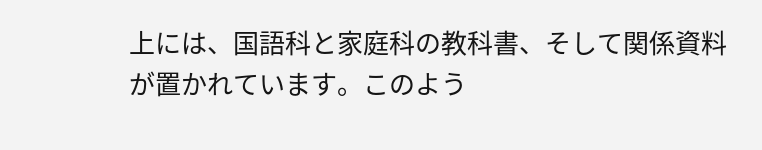上には、国語科と家庭科の教科書、そして関係資料が置かれています。このよう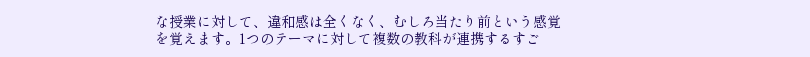な授業に対して、違和感は全くなく、むしろ当たり前という感覚を覚えます。1つのテーマに対して複数の教科が連携するすご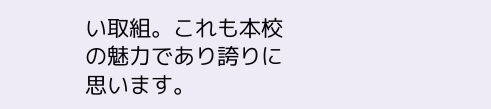い取組。これも本校の魅力であり誇りに思います。